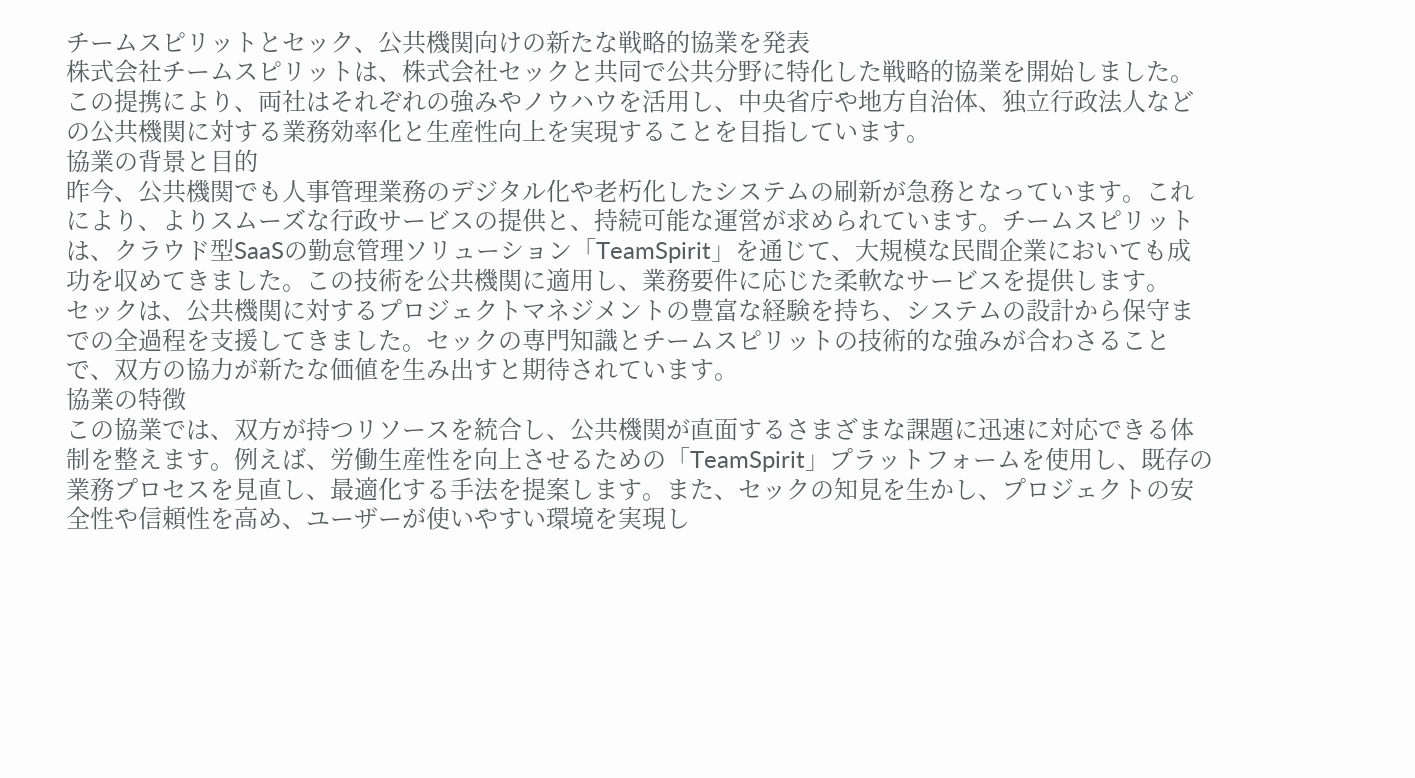チームスピリットとセック、公共機関向けの新たな戦略的協業を発表
株式会社チームスピリットは、株式会社セックと共同で公共分野に特化した戦略的協業を開始しました。この提携により、両社はそれぞれの強みやノウハウを活用し、中央省庁や地方自治体、独立行政法人などの公共機関に対する業務効率化と生産性向上を実現することを目指しています。
協業の背景と目的
昨今、公共機関でも人事管理業務のデジタル化や老朽化したシステムの刷新が急務となっています。これにより、よりスムーズな行政サービスの提供と、持続可能な運営が求められています。チームスピリットは、クラウド型SaaSの勤怠管理ソリューション「TeamSpirit」を通じて、大規模な民間企業においても成功を収めてきました。この技術を公共機関に適用し、業務要件に応じた柔軟なサービスを提供します。
セックは、公共機関に対するプロジェクトマネジメントの豊富な経験を持ち、システムの設計から保守までの全過程を支援してきました。セックの専門知識とチームスピリットの技術的な強みが合わさることで、双方の協力が新たな価値を生み出すと期待されています。
協業の特徴
この協業では、双方が持つリソースを統合し、公共機関が直面するさまざまな課題に迅速に対応できる体制を整えます。例えば、労働生産性を向上させるための「TeamSpirit」プラットフォームを使用し、既存の業務プロセスを見直し、最適化する手法を提案します。また、セックの知見を生かし、プロジェクトの安全性や信頼性を高め、ユーザーが使いやすい環境を実現し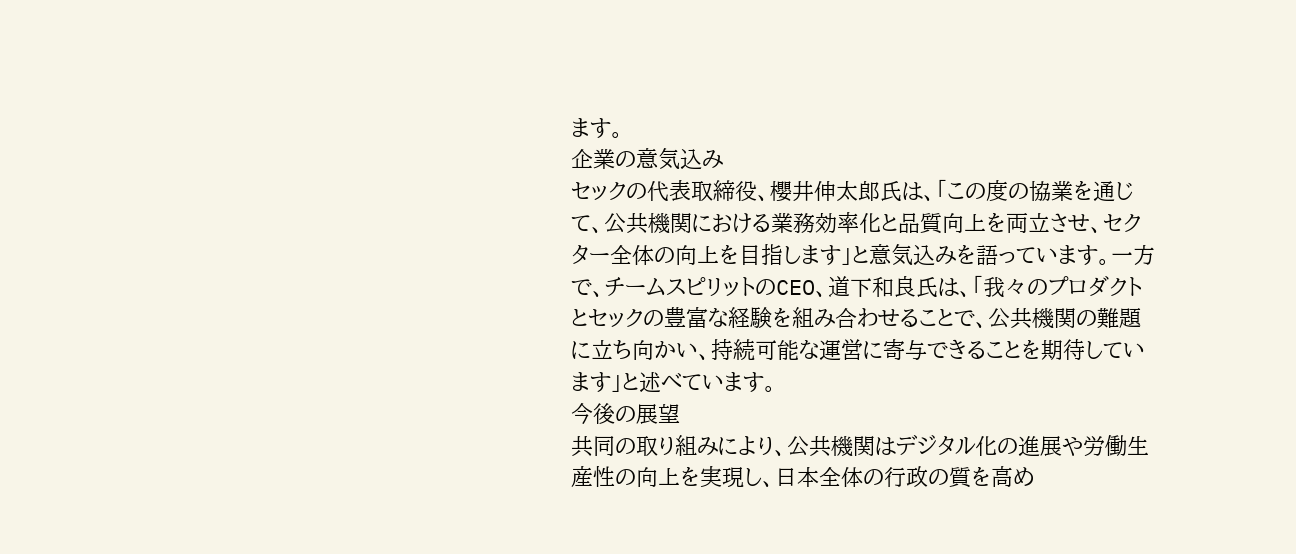ます。
企業の意気込み
セックの代表取締役、櫻井伸太郎氏は、「この度の協業を通じて、公共機関における業務効率化と品質向上を両立させ、セクター全体の向上を目指します」と意気込みを語っています。一方で、チームスピリットのCEO、道下和良氏は、「我々のプロダクトとセックの豊富な経験を組み合わせることで、公共機関の難題に立ち向かい、持続可能な運営に寄与できることを期待しています」と述べています。
今後の展望
共同の取り組みにより、公共機関はデジタル化の進展や労働生産性の向上を実現し、日本全体の行政の質を高め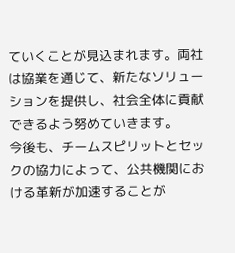ていくことが見込まれます。両社は協業を通じて、新たなソリューションを提供し、社会全体に貢献できるよう努めていきます。
今後も、チームスピリットとセックの協力によって、公共機関における革新が加速することが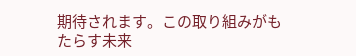期待されます。この取り組みがもたらす未来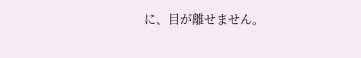に、目が離せません。